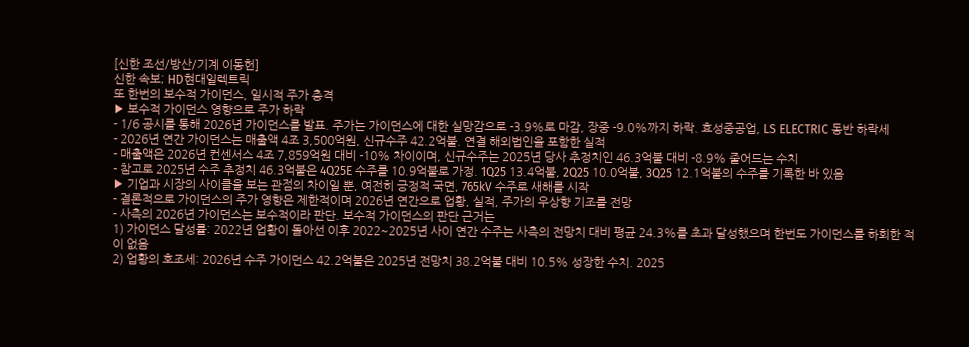[신한 조선/방산/기계 이동헌]
신한 속보; HD현대일렉트릭
또 한번의 보수적 가이던스, 일시적 주가 충격
▶ 보수적 가이던스 영향으로 주가 하락
- 1/6 공시를 통해 2026년 가이던스를 발표. 주가는 가이던스에 대한 실망감으로 -3.9%로 마감, 장중 -9.0%까지 하락. 효성중공업, LS ELECTRIC 동반 하락세
- 2026년 연간 가이던스는 매출액 4조 3,500억원, 신규수주 42.2억불. 연결 해외법인을 포함한 실적
- 매출액은 2026년 컨센서스 4조 7,859억원 대비 -10% 차이이며, 신규수주는 2025년 당사 추정치인 46.3억불 대비 -8.9% 줄어드는 수치
- 참고로 2025년 수주 추정치 46.3억불은 4Q25E 수주를 10.9억불로 가정. 1Q25 13.4억불, 2Q25 10.0억불, 3Q25 12.1억불의 수주를 기록한 바 있음
▶ 기업과 시장의 사이클을 보는 관점의 차이일 뿐, 여전히 긍정적 국면, 765kV 수주로 새해를 시작
- 결론적으로 가이던스의 주가 영향은 제한적이며 2026년 연간으로 업황, 실적, 주가의 우상향 기조를 전망
- 사측의 2026년 가이던스는 보수적이라 판단. 보수적 가이던스의 판단 근거는
1) 가이던스 달성률: 2022년 업황이 돌아선 이후 2022~2025년 사이 연간 수주는 사측의 전망치 대비 평균 24.3%를 초과 달성했으며 한번도 가이던스를 하회한 적이 없음
2) 업황의 호조세: 2026년 수주 가이던스 42.2억불은 2025년 전망치 38.2억불 대비 10.5% 성장한 수치. 2025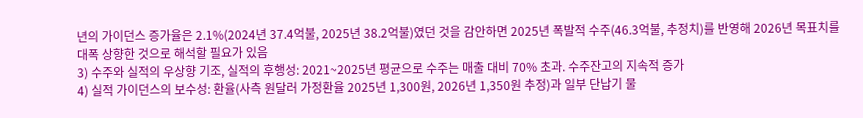년의 가이던스 증가율은 2.1%(2024년 37.4억불, 2025년 38.2억불)였던 것을 감안하면 2025년 폭발적 수주(46.3억불, 추정치)를 반영해 2026년 목표치를 대폭 상향한 것으로 해석할 필요가 있음
3) 수주와 실적의 우상향 기조, 실적의 후행성: 2021~2025년 평균으로 수주는 매출 대비 70% 초과. 수주잔고의 지속적 증가
4) 실적 가이던스의 보수성: 환율(사측 원달러 가정환율 2025년 1,300원, 2026년 1,350원 추정)과 일부 단납기 물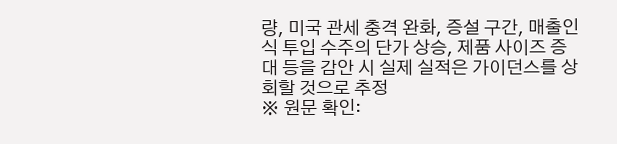량, 미국 관세 충격 완화, 증설 구간, 매출인식 투입 수주의 단가 상승, 제품 사이즈 증대 등을 감안 시 실제 실적은 가이던스를 상회할 것으로 추정
※ 원문 확인: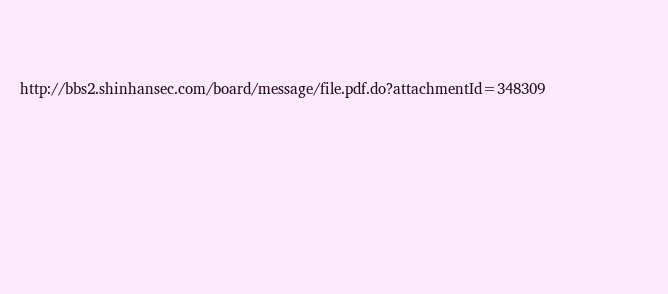http://bbs2.shinhansec.com/board/message/file.pdf.do?attachmentId=348309